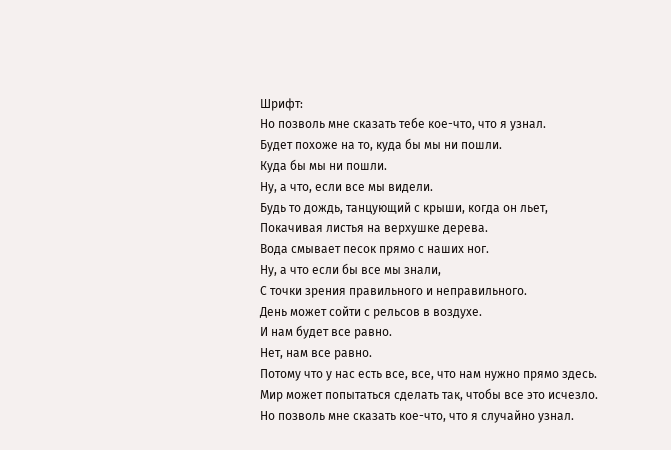Шрифт:
Но позволь мне сказать тебе кое-что, что я узнал.
Будет похоже на то, куда бы мы ни пошли.
Куда бы мы ни пошли.
Ну, а что, если все мы видели.
Будь то дождь, танцующий с крыши, когда он льет,
Покачивая листья на верхушке дерева.
Вода смывает песок прямо с наших ног.
Ну, а что если бы все мы знали,
С точки зрения правильного и неправильного.
День может сойти с рельсов в воздухе.
И нам будет все равно.
Нет, нам все равно.
Потому что у нас есть все, все, что нам нужно прямо здесь.
Мир может попытаться сделать так, чтобы все это исчезло.
Но позволь мне сказать кое-что, что я случайно узнал.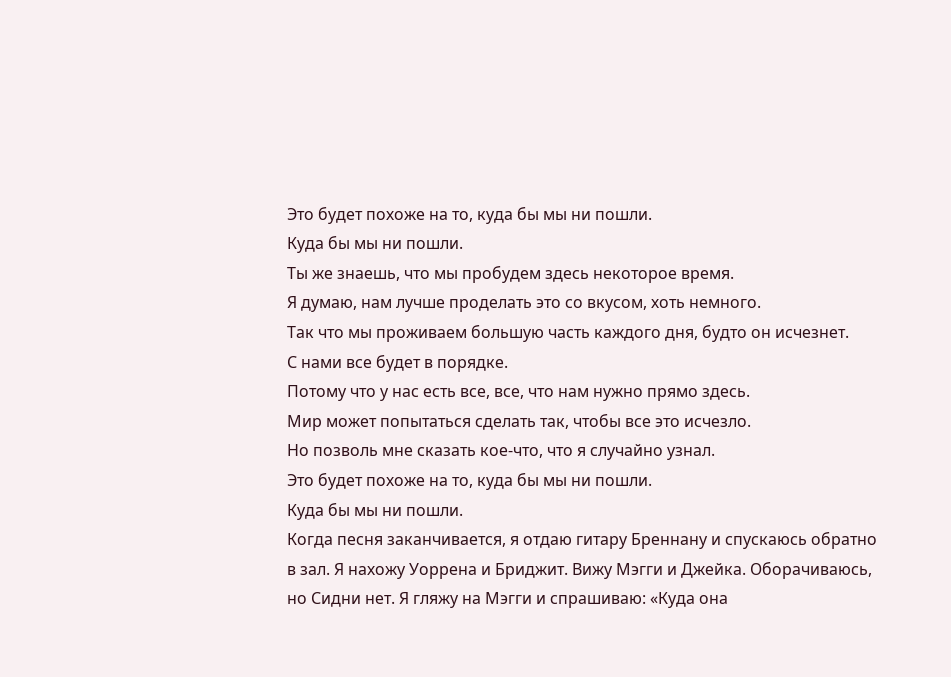Это будет похоже на то, куда бы мы ни пошли.
Куда бы мы ни пошли.
Ты же знаешь, что мы пробудем здесь некоторое время.
Я думаю, нам лучше проделать это со вкусом, хоть немного.
Так что мы проживаем большую часть каждого дня, будто он исчезнет.
С нами все будет в порядке.
Потому что у нас есть все, все, что нам нужно прямо здесь.
Мир может попытаться сделать так, чтобы все это исчезло.
Но позволь мне сказать кое-что, что я случайно узнал.
Это будет похоже на то, куда бы мы ни пошли.
Куда бы мы ни пошли.
Когда песня заканчивается, я отдаю гитару Бреннану и спускаюсь обратно в зал. Я нахожу Уоррена и Бриджит. Вижу Мэгги и Джейка. Оборачиваюсь, но Сидни нет. Я гляжу на Мэгги и спрашиваю: «Куда она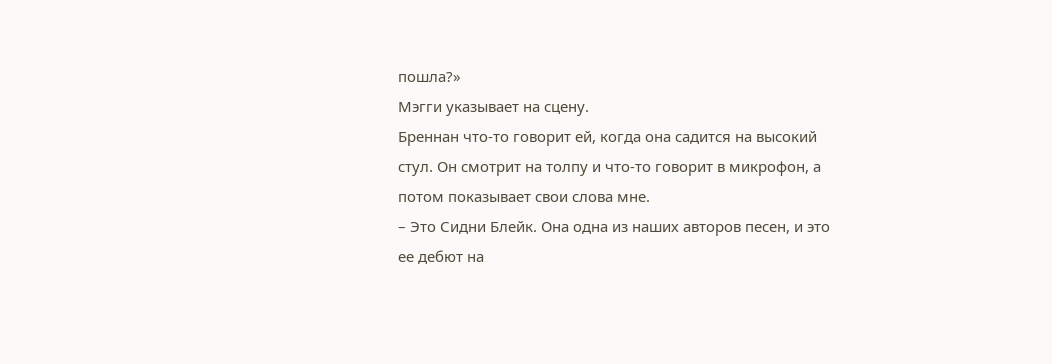пошла?»
Мэгги указывает на сцену.
Бреннан что-то говорит ей, когда она садится на высокий стул. Он смотрит на толпу и что-то говорит в микрофон, а потом показывает свои слова мне.
– Это Сидни Блейк. Она одна из наших авторов песен, и это ее дебют на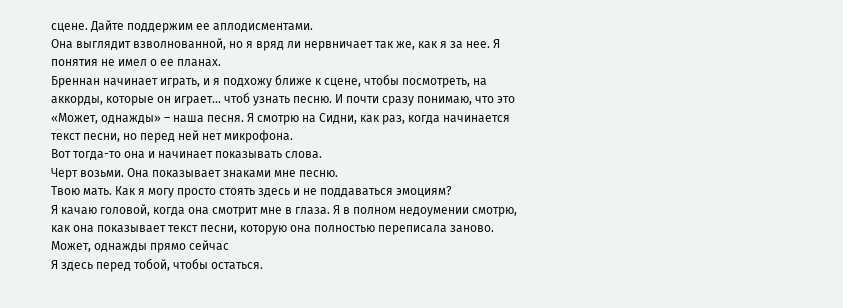сцене. Дайте поддержим ее аплодисментами.
Она выглядит взволнованной, но я вряд ли нервничает так же, как я за нее. Я понятия не имел о ее планах.
Бреннан начинает играть, и я подхожу ближе к сцене, чтобы посмотреть, на аккорды, которые он играет... чтоб узнать песню. И почти сразу понимаю, что это «Может, однажды» – наша песня. Я смотрю на Сидни, как раз, когда начинается текст песни, но перед ней нет микрофона.
Вот тогда-то она и начинает показывать слова.
Черт возьми. Она показывает знаками мне песню.
Твою мать. Как я могу просто стоять здесь и не поддаваться эмоциям?
Я качаю головой, когда она смотрит мне в глаза. Я в полном недоумении смотрю, как она показывает текст песни, которую она полностью переписала заново.
Может, однажды прямо сейчас
Я здесь перед тобой, чтобы остаться.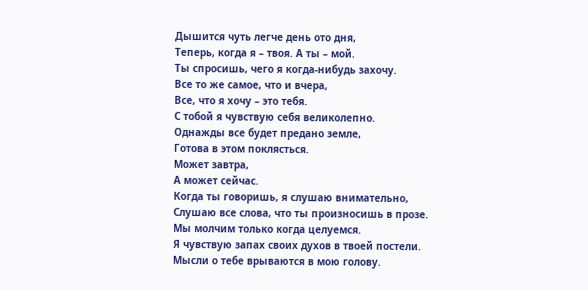Дышится чуть легче день ото дня,
Теперь, когда я – твоя. А ты – мой.
Ты спросишь, чего я когда-нибудь захочу.
Все то же самое, что и вчера,
Все, что я хочу – это тебя.
С тобой я чувствую себя великолепно.
Однажды все будет предано земле,
Готова в этом поклясться.
Может завтра,
А может сейчас.
Когда ты говоришь, я слушаю внимательно,
Слушаю все слова, что ты произносишь в прозе.
Мы молчим только когда целуемся.
Я чувствую запах своих духов в твоей постели.
Мысли о тебе врываются в мою голову.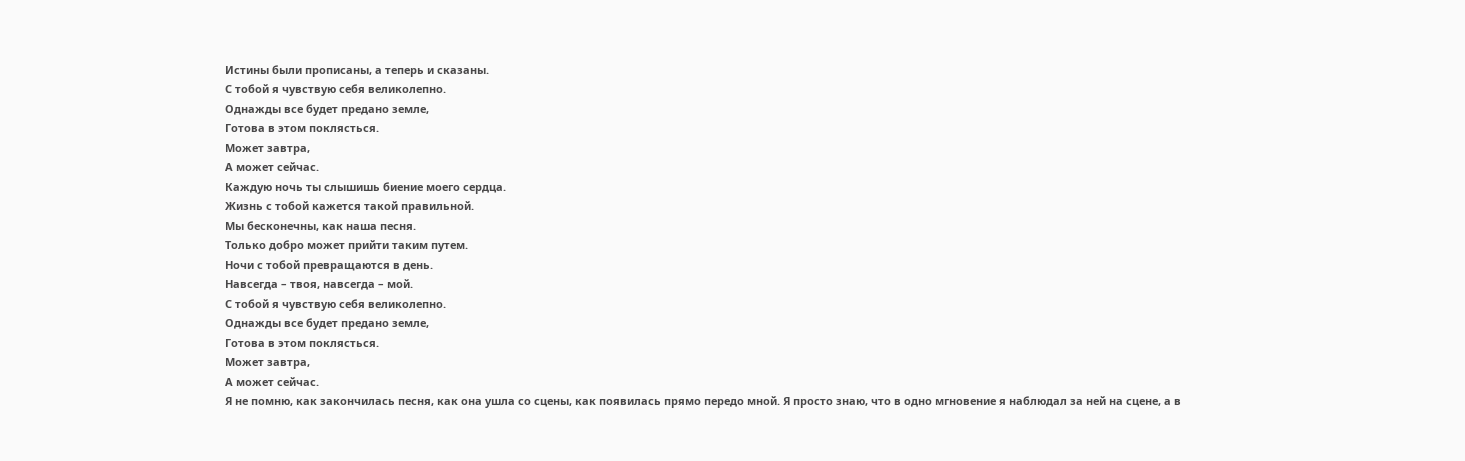Истины были прописаны, а теперь и сказаны.
С тобой я чувствую себя великолепно.
Однажды все будет предано земле,
Готова в этом поклясться.
Может завтра,
А может сейчас.
Каждую ночь ты слышишь биение моего сердца.
Жизнь с тобой кажется такой правильной.
Мы бесконечны, как наша песня.
Только добро может прийти таким путем.
Ночи с тобой превращаются в день.
Навсегда – твоя, навсегда – мой.
С тобой я чувствую себя великолепно.
Однажды все будет предано земле,
Готова в этом поклясться.
Может завтра,
А может сейчас.
Я не помню, как закончилась песня, как она ушла со сцены, как появилась прямо передо мной. Я просто знаю, что в одно мгновение я наблюдал за ней на сцене, а в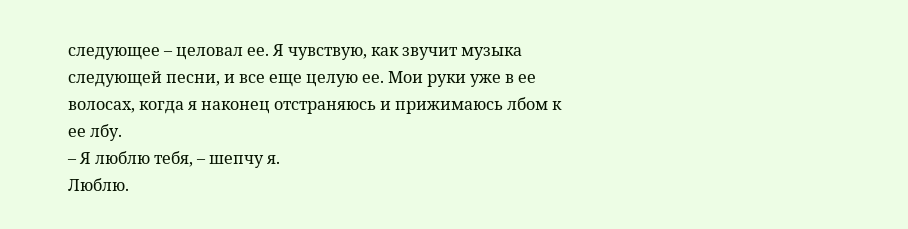следующее – целовал ее. Я чувствую, как звучит музыка следующей песни, и все еще целую ее. Мои руки уже в ее волосах, когда я наконец отстраняюсь и прижимаюсь лбом к ее лбу.
– Я люблю тебя, – шепчу я.
Люблю.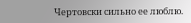Чертовски сильно ее люблю.